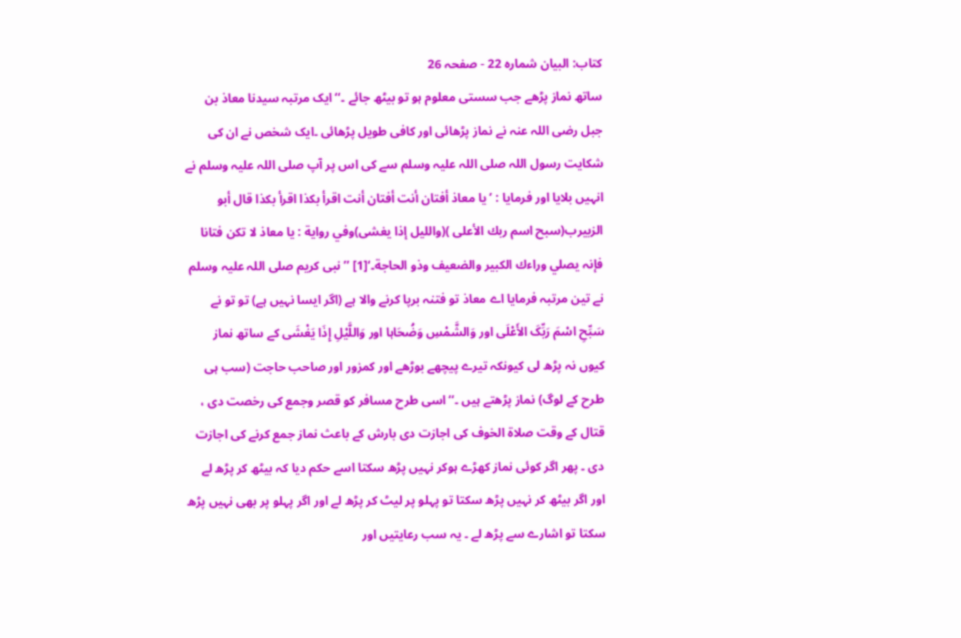کتاب: البیان شمارہ 22 - صفحہ 26
ساتھ نماز پڑھے جب سستی معلوم ہو تو بیٹھ جائے ۔‘‘ ایک مرتبہ سیدنا معاذ بن جبل رضی اللہ عنہ نے نماز پڑھائی اور کافی طویل پڑھائی ۔ایک شخص نے ان کی شکایت رسول اللہ صلی اللہ علیہ وسلم سے کی اس پر آپ صلی اللہ علیہ وسلم نے انہیں بلایا اور فرمایا : ’يا معاذ أفتان أنت أفتان أنت اقرأ بكذا اقرأ بكذا قال أبو الزبيرب(سبح اسم ربك الأعلى )(والليل إذا يغشى)وفي رواية : يا معاذ لا تكن فتانا فإنہ يصلي وراءك الكبير والضعيف وذو الحاجة۔‘[1] ’’نبی کریم صلی اللہ علیہ وسلم نے تین مرتبہ فرمایا اے معاذ تو فتنہ برپا کرنے والا ہے (اگر ایسا نہیں ہے) تو تو نے سَبِّحِ اسْمَ رَبِّکَ الأَعْلَی اور وَالشَّمْسِ وَضُحَاہا اور وَاللَّيْلِ إِذَا يَغْشَی کے ساتھ نماز کیوں نہ پڑھ لی کیونکہ تیرے پیچھے بوڑھے اور کمزور اور صاحب حاجت (سب ہی طرح کے لوگ) نماز پڑھتے ہیں ۔‘‘ اسی طرح مسافر کو قصر وجمع کی رخصت دی ، قتال کے وقت صلاۃ الخوف کی اجازت دی بارش کے باعث نماز جمع کرنے کی اجازت دی ۔ پھر اگر کوئی نماز کھڑے ہوکر نہیں پڑھ سکتا اسے حکم دیا کہ بیٹھ کر پڑھ لے اور اگر بیٹھ کر نہیں پڑھ سکتا تو پہلو پر لیٹ کر پڑھ لے اور اگر پہلو پر بھی نہیں پڑھ سکتا تو اشارے سے پڑھ لے ۔ یہ سب رعایتیں اور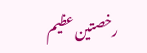رخصتین عظیم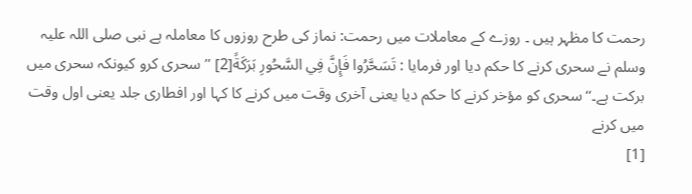رحمت کا مظہر ہیں ۔ روزے کے معاملات میں رحمت: نماز کی طرح روزوں کا معاملہ ہے نبی صلی اللہ علیہ وسلم نے سحری کرنے کا حکم دیا اور فرمایا : تَسَحَّرُوا فَإِنَّ فِي السَّحُورِ بَرَكَةً[2] ’’ سحری کرو کیونکہ سحری میں برکت ہے۔‘‘ سحری کو مؤخر کرنے کا حکم دیا یعنی آخری وقت میں کرنے کا کہا اور افطاری جلد یعنی اول وقت میں کرنے
[1]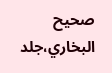صحیح البخاري،جلد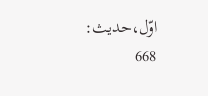اوّل،حدیث: 668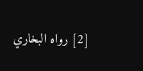[2] رواه البخاري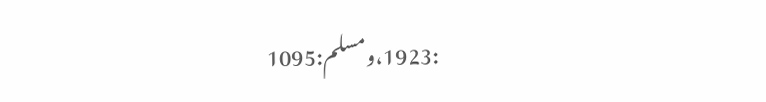:1923،ومسلم:1095